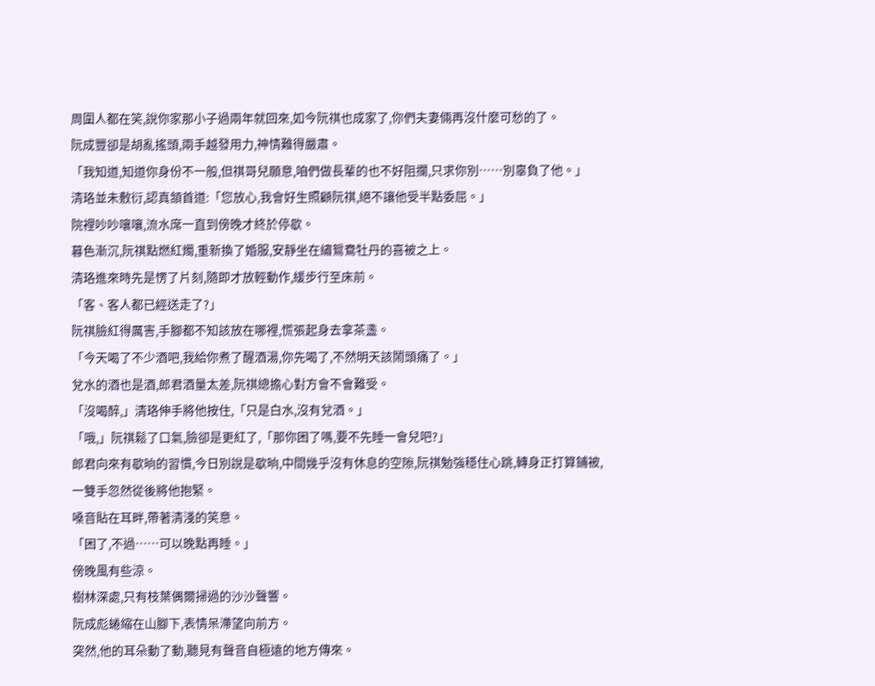周圍人都在笑,說你家那小子過兩年就回來,如今阮祺也成家了,你們夫妻倆再沒什麼可愁的了。
阮成豐卻是胡亂搖頭,兩手越發用力,神情難得嚴肅。
「我知道,知道你身份不一般,但祺哥兒願意,咱們做長輩的也不好阻攔,只求你別……別辜負了他。」
清珞並未敷衍,認真頷首道:「您放心,我會好生照顧阮祺,絕不讓他受半點委屈。」
院裡吵吵嚷嚷,流水席一直到傍晚才終於停歇。
暮色漸沉,阮祺點燃紅燭,重新換了婚服,安靜坐在繡鴛鴦牡丹的喜被之上。
清珞進來時先是愣了片刻,隨即才放輕動作,緩步行至床前。
「客、客人都已經送走了?」
阮祺臉紅得厲害,手腳都不知該放在哪裡,慌張起身去拿茶盞。
「今天喝了不少酒吧,我給你煮了醒酒湯,你先喝了,不然明天該鬧頭痛了。」
兌水的酒也是酒,郎君酒量太差,阮祺總擔心對方會不會難受。
「沒喝醉,」清珞伸手將他按住,「只是白水,沒有兌酒。」
「哦,」阮祺鬆了口氣,臉卻是更紅了,「那你困了嗎,要不先睡一會兒吧?」
郎君向來有歇晌的習慣,今日別說是歇晌,中間幾乎沒有休息的空隙,阮祺勉強穩住心跳,轉身正打算鋪被,一雙手忽然從後將他抱緊。
嗓音貼在耳畔,帶著清淺的笑意。
「困了,不過……可以晚點再睡。」
傍晚風有些涼。
樹林深處,只有枝葉偶爾掃過的沙沙聲響。
阮成彪蜷縮在山腳下,表情呆滯望向前方。
突然,他的耳朵動了動,聽見有聲音自極遠的地方傳來。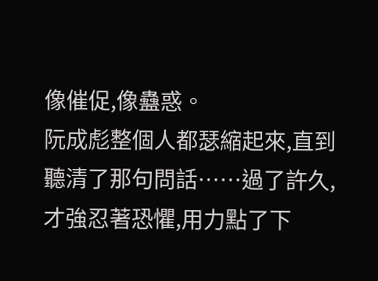像催促,像蠱惑。
阮成彪整個人都瑟縮起來,直到聽清了那句問話……過了許久,才強忍著恐懼,用力點了下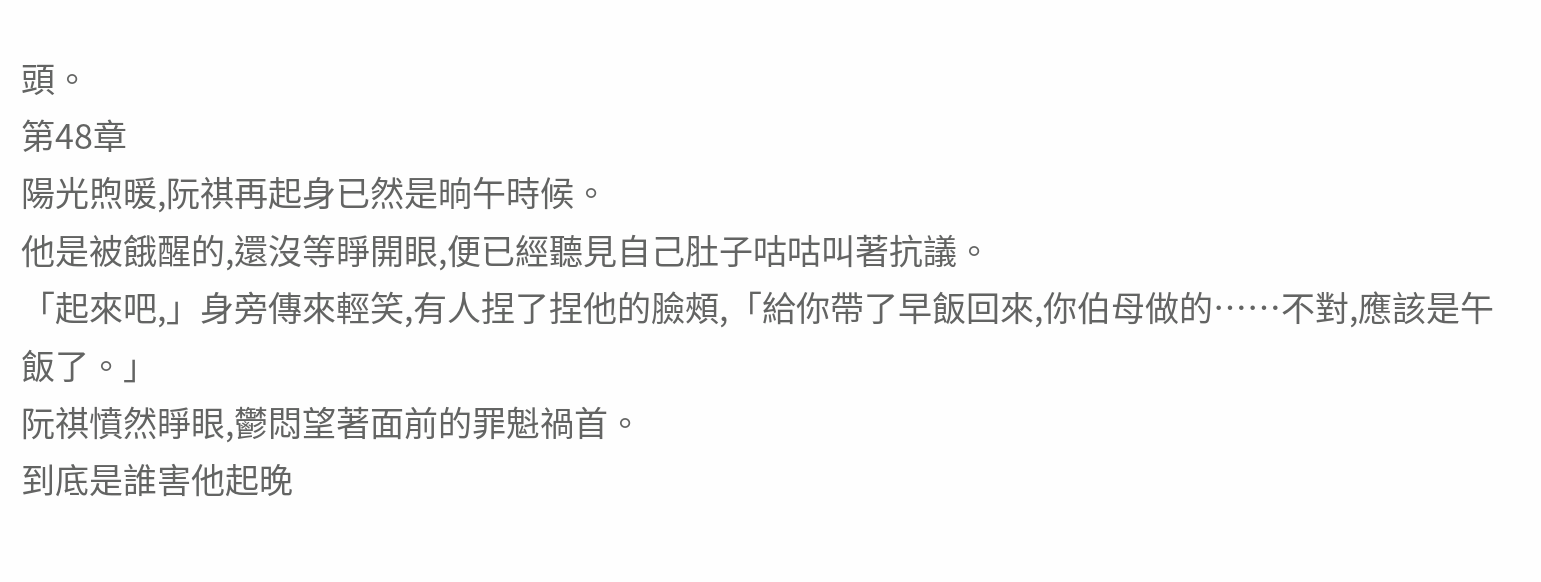頭。
第48章
陽光煦暖,阮祺再起身已然是晌午時候。
他是被餓醒的,還沒等睜開眼,便已經聽見自己肚子咕咕叫著抗議。
「起來吧,」身旁傳來輕笑,有人捏了捏他的臉頰,「給你帶了早飯回來,你伯母做的……不對,應該是午飯了。」
阮祺憤然睜眼,鬱悶望著面前的罪魁禍首。
到底是誰害他起晚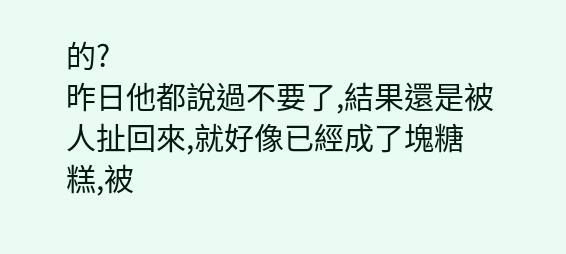的?
昨日他都說過不要了,結果還是被人扯回來,就好像已經成了塊糖糕,被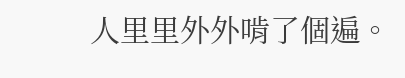人里里外外啃了個遍。